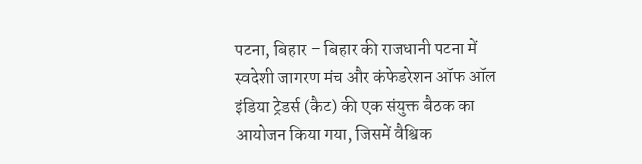पटना, बिहार – बिहार की राजधानी पटना में स्वदेशी जागरण मंच और कंफेडरेशन ऑफ ऑल इंडिया ट्रेडर्स (कैट) की एक संयुक्त बैठक का आयोजन किया गया, जिसमें वैश्विक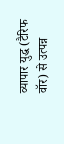व्यापार युद्ध (टैरिफ वॉर) से उत्पन्न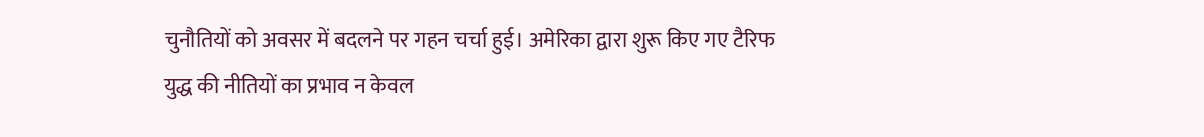चुनौतियों को अवसर में बदलने पर गहन चर्चा हुई। अमेरिका द्वारा शुरू किए गए टैरिफ युद्ध की नीतियों का प्रभाव न केवल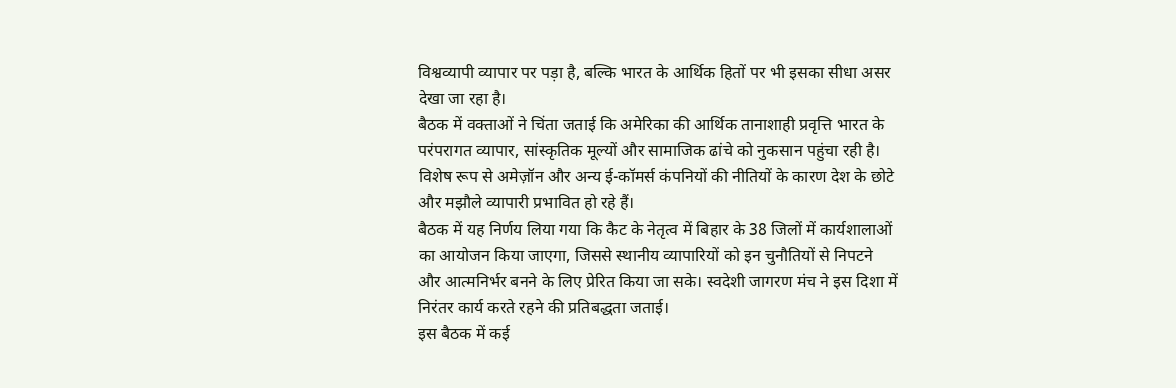विश्वव्यापी व्यापार पर पड़ा है, बल्कि भारत के आर्थिक हितों पर भी इसका सीधा असर देखा जा रहा है।
बैठक में वक्ताओं ने चिंता जताई कि अमेरिका की आर्थिक तानाशाही प्रवृत्ति भारत के परंपरागत व्यापार, सांस्कृतिक मूल्यों और सामाजिक ढांचे को नुकसान पहुंचा रही है। विशेष रूप से अमेज़ॉन और अन्य ई-कॉमर्स कंपनियों की नीतियों के कारण देश के छोटे और मझौले व्यापारी प्रभावित हो रहे हैं।
बैठक में यह निर्णय लिया गया कि कैट के नेतृत्व में बिहार के 38 जिलों में कार्यशालाओं का आयोजन किया जाएगा, जिससे स्थानीय व्यापारियों को इन चुनौतियों से निपटने और आत्मनिर्भर बनने के लिए प्रेरित किया जा सके। स्वदेशी जागरण मंच ने इस दिशा में निरंतर कार्य करते रहने की प्रतिबद्धता जताई।
इस बैठक में कई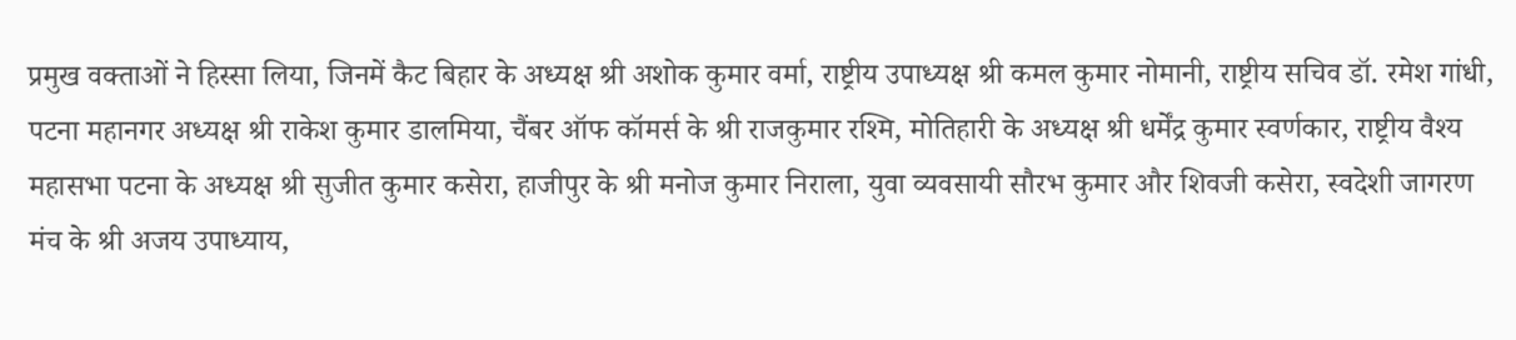प्रमुख वक्ताओं ने हिस्सा लिया, जिनमें कैट बिहार के अध्यक्ष श्री अशोक कुमार वर्मा, राष्ट्रीय उपाध्यक्ष श्री कमल कुमार नोमानी, राष्ट्रीय सचिव डॉ. रमेश गांधी, पटना महानगर अध्यक्ष श्री राकेश कुमार डालमिया, चैंबर ऑफ कॉमर्स के श्री राजकुमार रश्मि, मोतिहारी के अध्यक्ष श्री धर्मेंद्र कुमार स्वर्णकार, राष्ट्रीय वैश्य महासभा पटना के अध्यक्ष श्री सुजीत कुमार कसेरा, हाजीपुर के श्री मनोज कुमार निराला, युवा व्यवसायी सौरभ कुमार और शिवजी कसेरा, स्वदेशी जागरण मंच के श्री अजय उपाध्याय,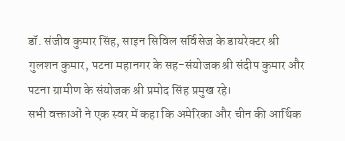डॉ. संजीव कुमार सिंह, साइन सिविल सर्विसेज के डायरेक्टर श्री गुलशन कुमार, पटना महानगर के सह-संयोजक श्री संदीप कुमार और पटना ग्रामीण के संयोजक श्री प्रमोद सिंह प्रमुख रहे।
सभी वक्ताओं ने एक स्वर में कहा कि अमेरिका और चीन की आर्थिक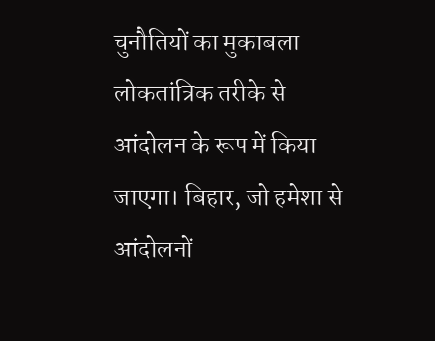चुनौतियों का मुकाबला लोकतांत्रिक तरीके से आंदोलन के रूप में किया जाएगा। बिहार, जो हमेशा से आंदोलनों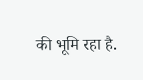की भूमि रहा है.